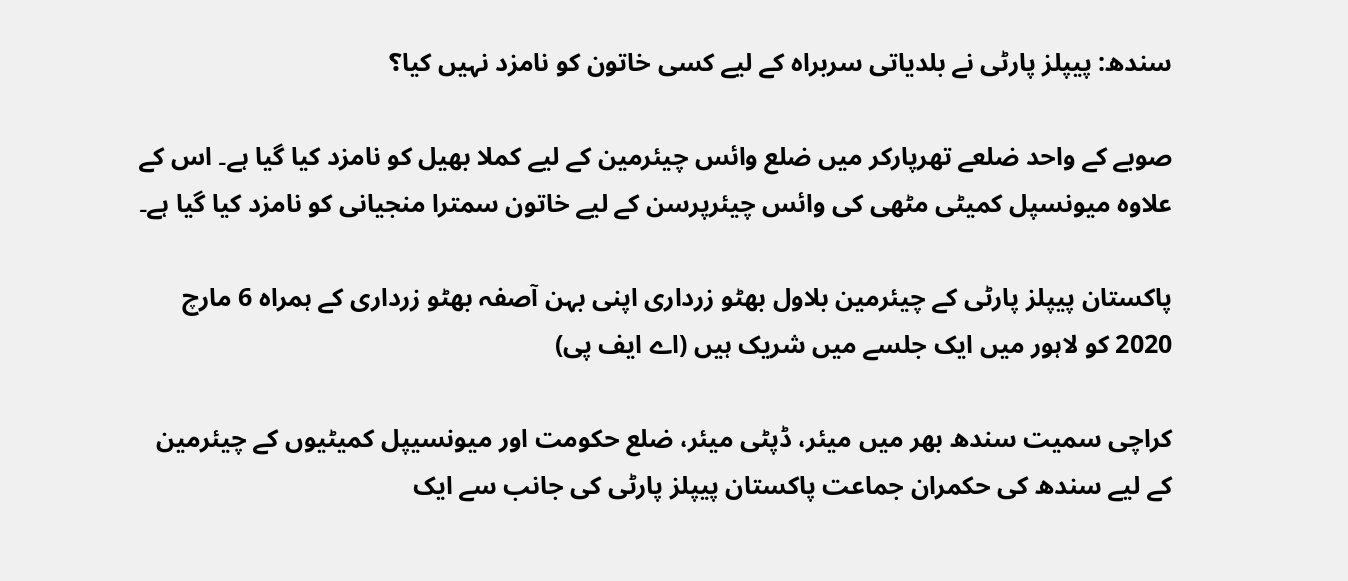سندھ: پیپلز پارٹی نے بلدیاتی سربراہ کے لیے کسی خاتون کو نامزد نہیں کیا؟

صوبے کے واحد ضلعے تھرپارکر میں ضلع وائس چیئرمین کے لیے کملا بھیل کو نامزد کیا گیا ہے۔ اس کے علاوہ میونسپل کمیٹی مٹھی کی وائس چیئرپرسن کے لیے خاتون سمترا منجیانی کو نامزد کیا گیا ہے۔

پاکستان پیپلز پارٹی کے چیئرمین بلاول بھٹو زرداری اپنی بہن آصفہ بھٹو زرداری کے ہمراہ 6 مارچ 2020 کو لاہور میں ایک جلسے میں شریک ہیں (اے ایف پی)

کراچی سمیت سندھ بھر میں میئر، ڈپٹی میئر، ضلع حکومت اور میونسیپل کمیٹیوں کے چیئرمین کے لیے سندھ کی حکمران جماعت پاکستان پیپلز پارٹی کی جانب سے ایک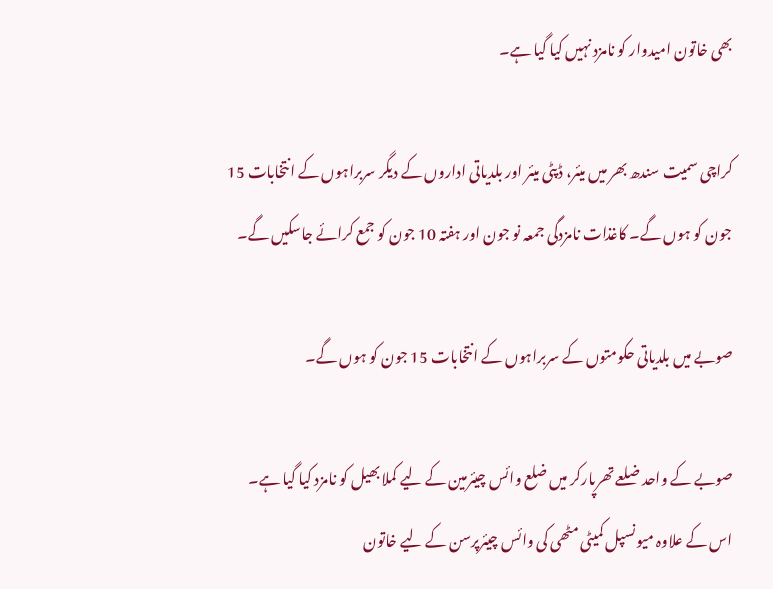بھی خاتون امیدوار کو نامزد نہیں کیا گیا ہے۔

کراچی سمیت سندھ بھر میں میئر، ڈپٹی میئر اور بلدیاتی اداروں کے دیگر سربراہوں کے انتخابات 15 جون کو ہوں گے۔ کاغذات نامزدگی جمعہ نو جون اور ہفتہ 10 جون کو جمع کرائے جاسکیں گے۔

صوبے میں بلدیاتی حکومتوں کے سربراہوں کے انتخابات 15 جون کو ہوں گے۔

صوبے کے واحد ضلعے تھرپارکر میں ضلع وائس چیئرمین کے لیے کملا بھیل کو نامزد کیا گیا ہے۔ اس کے علاوہ میونسپل کمیٹی مٹھی کی وائس چیئرپرسن کے لیے خاتون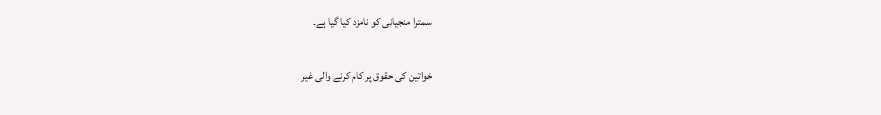سمترا منجیانی کو نامزد کیا گیا ہے۔

خواتین کی حقوق پر کام کرنے والی غیر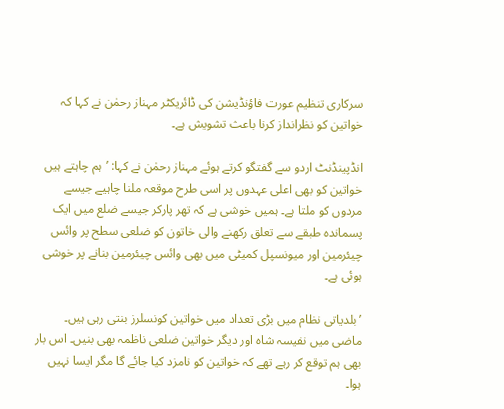سرکاری تنظیم عورت فاؤنڈیشن کی ڈائریکٹر مہناز رحمٰن نے کہا کہ خواتین کو نظرانداز کرنا باعث تشویش ہے۔

انڈپینڈنٹ اردو سے گفتگو کرتے ہوئے مہناز رحمٰن نے کہا: ’ہم چاہتے ہیں خواتین کو بھی اعلی عہدوں پر اسی طرح موقعہ ملنا چاہیے جیسے مردوں کو ملتا ہے۔ ہمیں خوشی ہے کہ تھر پارکر جیسے ضلع میں ایک پسماندہ طبقے سے تعلق رکھنے والی خاتون کو ضلعی سطح پر وائس چیئرمین اور میونسپل کمیٹی میں بھی وائس چیئرمین بنانے پر خوشی ہوئی ہے۔

’بلدیاتی نظام میں بڑی تعداد میں خواتین کونسلرز بنتی رہی ہیں۔ ماضی میں نفیسہ شاہ اور دیگر خواتین ضلعی ناظمہ بھی بنیں۔ اس بار بھی ہم توقع کر رہے تھے کہ خواتین کو نامزد کیا جائے گا مگر ایسا نہیں ہوا۔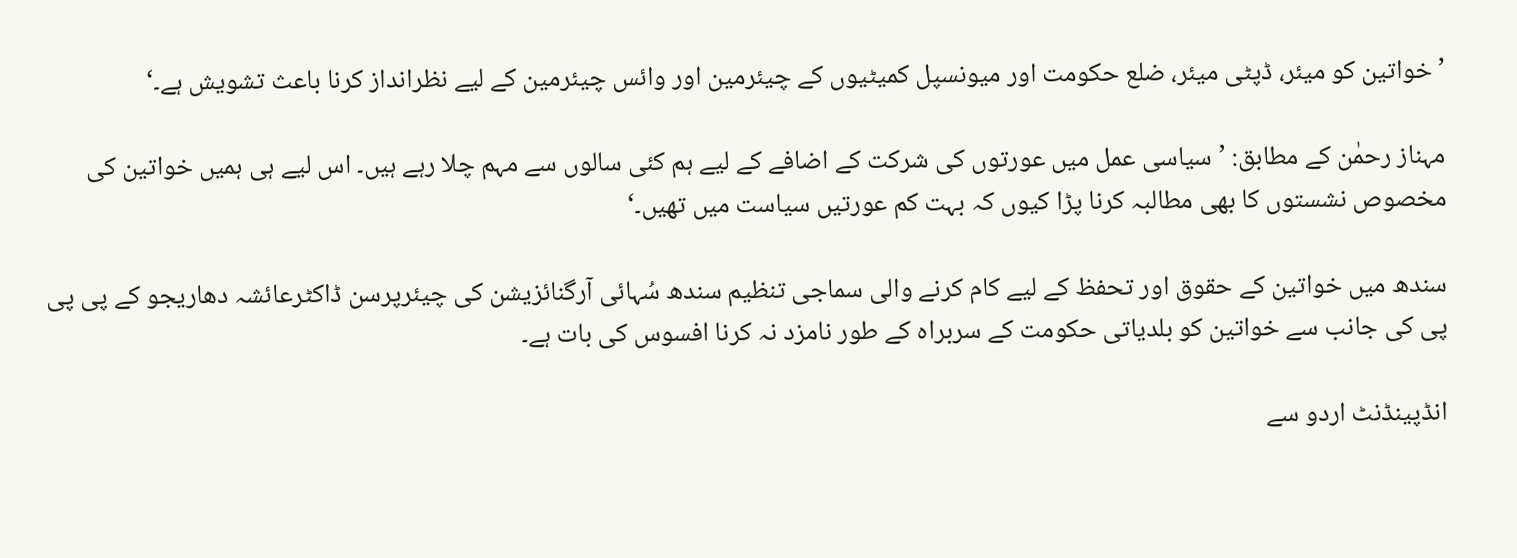’خواتین کو میئر، ڈپٹی میئر، ضلع حکومت اور میونسپل کمیٹیوں کے چیئرمین اور وائس چیئرمین کے لیے نظرانداز کرنا باعث تشویش ہے۔‘

مہناز رحمٰن کے مطابق: ’سیاسی عمل میں عورتوں کی شرکت کے اضافے کے لیے ہم کئی سالوں سے مہم چلا رہے ہیں۔ اس لیے ہی ہمیں خواتین کی مخصوص نشستوں کا بھی مطالبہ کرنا پڑا کیوں کہ بہت کم عورتیں سیاست میں تھیں۔‘

سندھ میں خواتین کے حقوق اور تحفظ کے لیے کام کرنے والی سماجی تنظیم سندھ سُہائی آرگنائزیشن کی چیئرپرسن ڈاکٹرعائشہ دھاریجو کے پی پی پی کی جانب سے خواتین کو بلدیاتی حکومت کے سربراہ کے طور نامزد نہ کرنا افسوس کی بات ہے۔

انڈپینڈنٹ اردو سے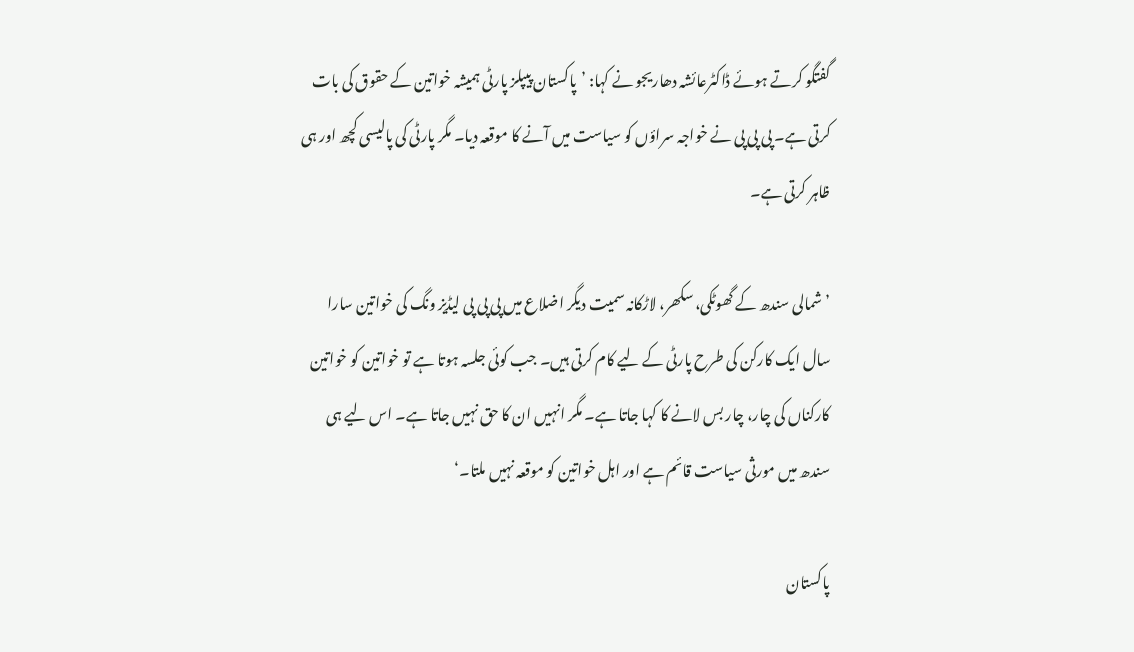گفتگو کرتے ہوئے ڈاکٹرعائشہ دھاریجو نے کہا: ’پاکستان پیپلز پارٹی ہمیشہ خواتین کے حقوق کی بات کرتی ہے۔ پی پی پی نے خواجہ سراؤں کو سیاست میں آنے کا موقعہ دیا۔ مگر پارٹی کی پالیسی کچھ اور ہی ظاہر کرتی ہے۔

’شمالی سندھ کے گھوٹکی، سکھر، لاڑکانہ سمیت دیگر اضلاع میں پی پی پی لیڈیز ونگ کی خواتین سارا سال ایک کارکن کی طرح پارٹی کے لیے کام کرتی ہیں۔ جب کوئی جلسہ ہوتا ہے تو خواتین کو خواتین کارکناں کی چار، چار بس لانے کا کہا جاتا ہے۔ مگر انہیں ان کا حق نہیں جاتا ہے۔ اس لیے ہی سندھ میں مورثی سیاست قائم ہے اور اہل خواتین کو موقعہ نہیں ملتا۔‘

پاکستان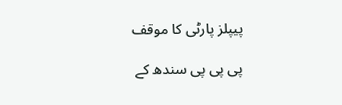پیپلز پارٹی کا موقف

پی پی پی سندھ کے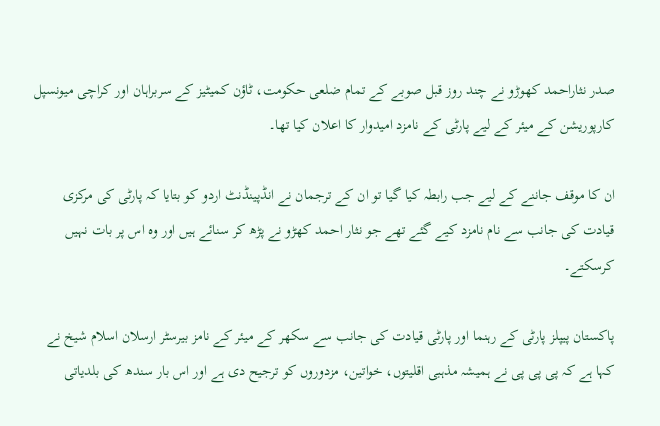صدر نثاراحمد کھوڑو نے چند روز قبل صوبے کے تمام ضلعی حکومت، ٹاؤن کمیٹیز کے سربراہان اور کراچی میونسپل کارپوریشن کے میئر کے لیے پارٹی کے نامزد امیدوار کا اعلان کیا تھا۔

ان کا موقف جاننے کے لیے جب رابطہ کیا گیا تو ان کے ترجمان نے انڈپینڈنٹ اردو کو بتایا کہ پارٹی کی مرکزی قیادت کی جانب سے نام نامزد کیے گئے تھے جو نثار احمد کھڑو نے پڑھ کر سنائے ہیں اور وہ اس پر بات نہیں کرسکتے۔

پاکستان پیپلز پارٹی کے رہنما اور پارٹی قیادت کی جانب سے سکھر کے میئر کے نامز بیرسٹر ارسلان اسلام شیخ نے کہا ہے کہ پی پی پی نے ہمیشہ مذہبی اقلیتوں، خواتین، مزدوروں کو ترجیح دی ہے اور اس بار سندھ کی بلدیاتی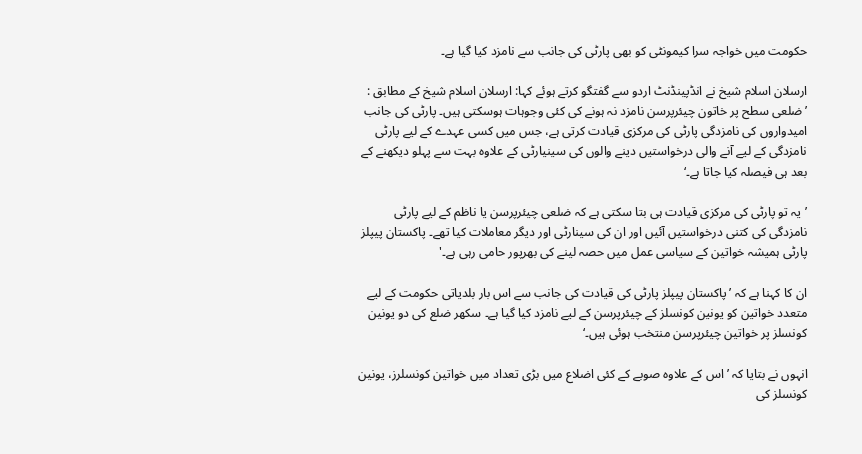حکومت میں خواجہ سرا کیمونٹی کو بھی پارٹی کی جانب سے نامزد کیا گیا ہے۔

ارسلان اسلام شیخ نے انڈپینڈنٹ اردو سے گفتگو کرتے ہوئے کہا: ارسلان اسلام شیخ کے مطابق : ’ضلعی سطح پر خاتون چیئرپرسن نامزد نہ ہونے کی کئی وجوہات ہوسکتی ہیں۔ پارٹی کی جانب امیدواروں کی نامزدگی پارٹی کی مرکزی قیادت کرتی ہے، جس میں کسی عہدے کے لیے پارٹی نامزدگی کے لیے آنے والی درخواستیں دینے والوں کی سینیارٹی کے علاوہ بہت سے پہلو دیکھنے کے بعد ہی فیصلہ کیا جاتا ہے۔‘

’یہ تو پارٹی کی مرکزی قیادت ہی بتا سکتی ہے کہ ضلعی چیئرپرسن یا ناظم کے لیے پارٹی نامزدگی کی کتنی درخواستیں آئیں اور ان کی سینارٹی اور دیگر معاملات کیا تھے۔ پاکستان پیپلز پارٹی ہمیشہ خواتین کے سیاسی عمل میں حصہ لینے کی بھرپور حامی رہی ہے۔'

ان کا کہنا ہے کہ ’پاکستان پیپلز پارٹی کی قیادت کی جانب سے اس بار بلدیاتی حکومت کے لیے متعدد خواتین کو یونین کونسلز کے چیئرپرسن کے لیے نامزد کیا گیا ہے۔ سکھر ضلع کی دو یونین کونسلز پر خواتین چیئرپرسن منتخب ہوئی ہیں۔‘

انہوں نے بتایا کہ ’اس کے علاوہ صوبے کے کئی اضلاع میں بڑی تعداد میں خواتین کونسلرز، یونین کونسلز کی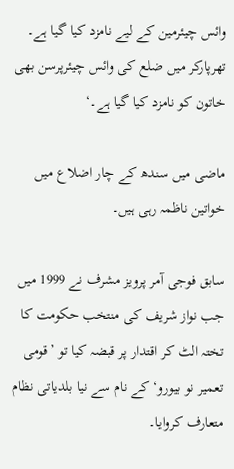وائس چیئرمین کے لیے نامزد کیا گیا ہے۔ تھرپارکر میں ضلع کی وائس چیئرپرسن بھی خاتون کو نامزد کیا گیا ہے۔‘

ماضی میں سندھ کے چار اضلاع میں خواتین ناظمہ رہی ہیں۔

سابق فوجی آمر پرویز مشرف نے 1999 میں جب نواز شریف کی منتخب حکومت کا تختہ الٹ کر اقتدار پر قبضہ کیا تو ’قومی تعمیر نو بیورو‘ کے نام سے نیا بلدیاتی نظام متعارف کروایا۔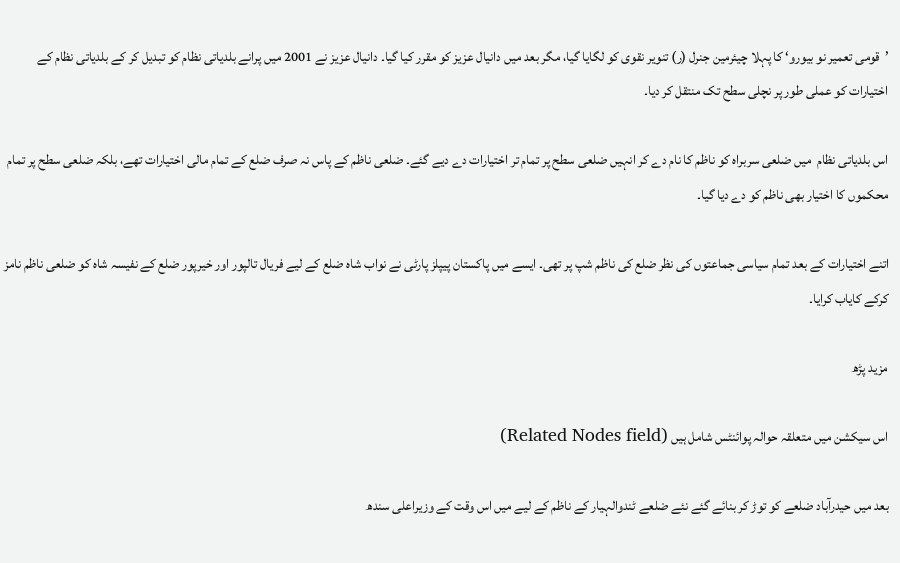’قومی تعمیر نو بیورو‘ کا پہلا چیئرمین جنرل (ر) تنویر نقوی کو لگایا گیا، مگر بعد میں دانیال عزیز کو مقرر کیا گیا۔ دانیال عزیز نے 2001 میں پرانے بلدیاتی نظام کو تبدیل کر کے بلدیاتی نظام کے اختیارات کو عملی طور پر نچلی سطح تک منتقل کر دیا۔

اس بلدیاتی نظام  میں ضلعی سربراہ کو ناظم کا نام دے کر انہیں ضلعی سطح پر تمام تر اختیارات دے دیے گئے۔ ضلعی ناظم کے پاس نہ صرف ضلع کے تمام مالی اختیارات تھے، بلکہ ضلعی سطح پر تمام محکموں کا اختیار بھی ناظم کو دے دیا گیا۔

اتنے اختیارات کے بعد تمام سیاسی جماعتوں کی نظر ضلع کی ناظم شپ پر تھی۔ ایسے میں پاکستان پیپلز پارٹی نے نواب شاہ ضلع کے لیے فریال تالپور اور خیرپور ضلع کے نفیسہ شاہ کو ضلعی ناظم نامز کرکے کایاب کرایا۔

مزید پڑھ

اس سیکشن میں متعلقہ حوالہ پوائنٹس شامل ہیں (Related Nodes field)

بعد میں حیدرآباد ضلعے کو توڑ کر بنائے گئے نئے ضلعے ٹندوالہیار کے ناظم کے لیے میں اس وقت کے وزیراعلی سندھ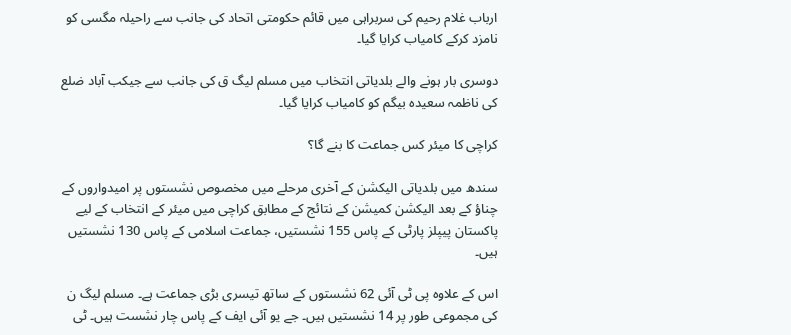ارباب غلام رحیم کی سربراہی میں قائم حکومتی اتحاد کی جانب سے راحیلہ مگسی کو نامزد کرکے کامیاب کرایا گیا۔

دوسری بار ہونے والے بلدیاتی انتخاب میں مسلم لیگ ق کی جانب سے جیکب آباد ضلع کی ناظمہ سعیدہ بیگم کو کامیاب کرایا گیا۔

کراچی کا میئر کس جماعت کا بنے گا؟

سندھ میں بلدیاتی الیکشن کے آخری مرحلے میں مخصوص نشستوں پر امیدواروں کے چناؤ کے بعد الیکشن کمیشن کے نتائج کے مطابق کراچی میں میئر کے انتخاب کے لیے پاکستان پیپلز پارٹی کے پاس 155 نشستیں، جماعت اسلامی کے پاس 130 نشستیں ہیں۔

اس کے علاوہ پی ٹی آئی 62 نشستوں کے ساتھ تیسری بڑی جماعت ہے۔ مسلم لیگ ن کی مجموعی طور پر 14 نشستیں ہیں۔ جے یو آئی ایف کے پاس چار نشست ہیں۔ ٹی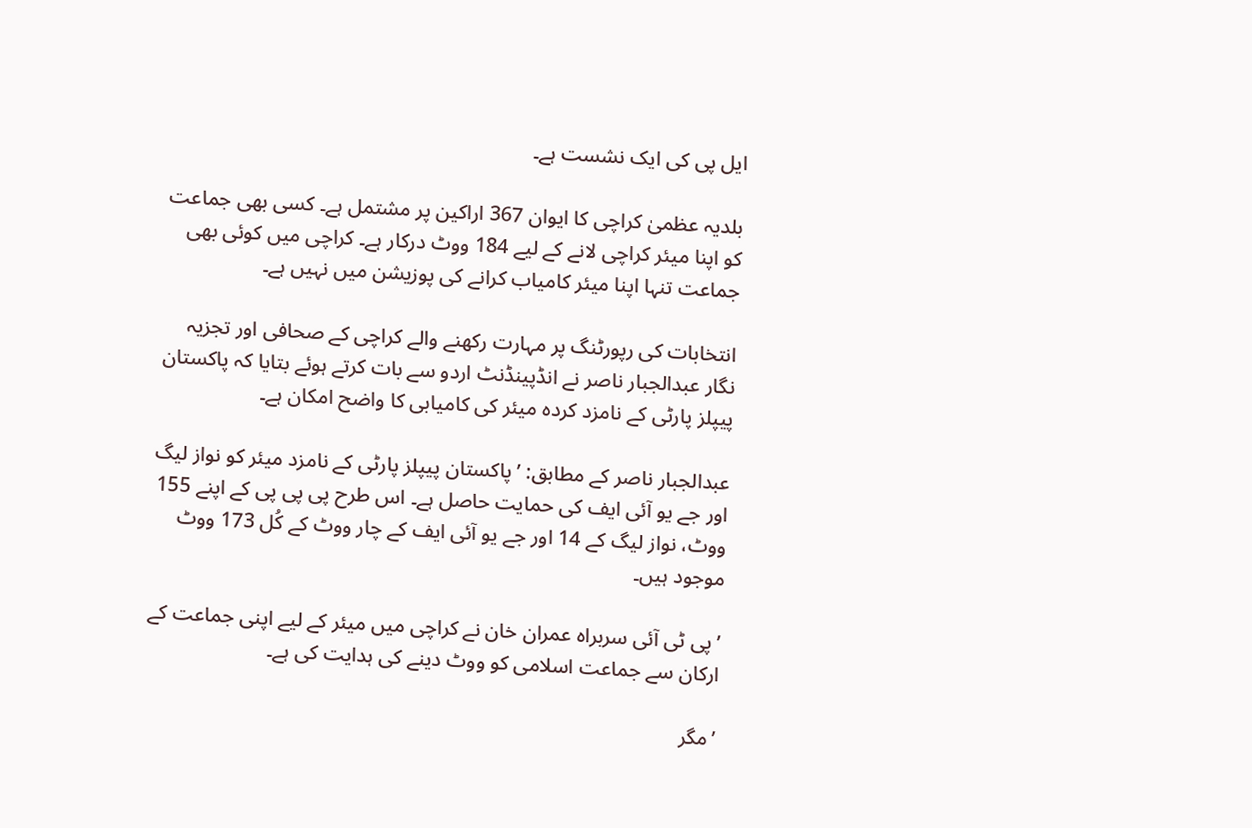ایل پی کی ایک نشست ہے۔

بلدیہ عظمیٰ کراچی کا ایوان 367 اراکین پر مشتمل ہے۔ کسی بھی جماعت کو اپنا میئر کراچی لانے کے لیے 184 ووٹ درکار ہے۔ کراچی میں کوئی بھی جماعت تنہا اپنا میئر کامیاب کرانے کی پوزیشن میں نہیں ہے۔

انتخابات کی رپورٹنگ پر مہارت رکھنے والے کراچی کے صحافی اور تجزیہ نگار عبدالجبار ناصر نے انڈپینڈنٹ اردو سے بات کرتے ہوئے بتایا کہ پاکستان پیپلز پارٹی کے نامزد کردہ میئر کی کامیابی کا واضح امکان ہے۔

عبدالجبار ناصر کے مطابق: ’پاکستان پیپلز پارٹی کے نامزد میئر کو نواز لیگ اور جے یو آئی ایف کی حمایت حاصل ہے۔ اس طرح پی پی پی کے اپنے 155 ووٹ، نواز لیگ کے 14 اور جے یو آئی ایف کے چار ووٹ کے کُل 173 ووٹ موجود ہیں۔

’پی ٹی آئی سربراہ عمران خان نے کراچی میں میئر کے لیے اپنی جماعت کے ارکان سے جماعت اسلامی کو ووٹ دینے کی ہدایت کی ہے۔

’مگر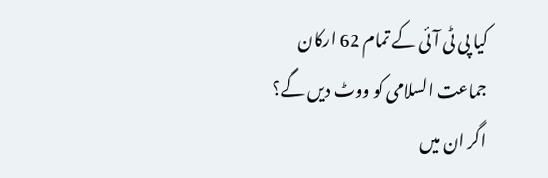کیا پی ٹی آئی کے تمام 62 ارکان جماعت السلامی کو ووٹ دیں گے؟ اگر ان میں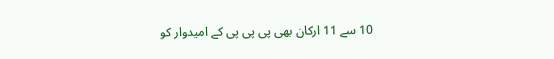10 سے 11 ارکان بھی پی پی پی کے امیدوار کو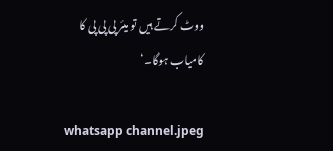ووٹ کرتے ہیں تو میئر پی پی پی کا کامیاب ہوگا۔‘

whatsapp channel.jpeg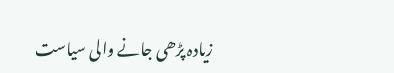زیادہ پڑھی جانے والی سیاست